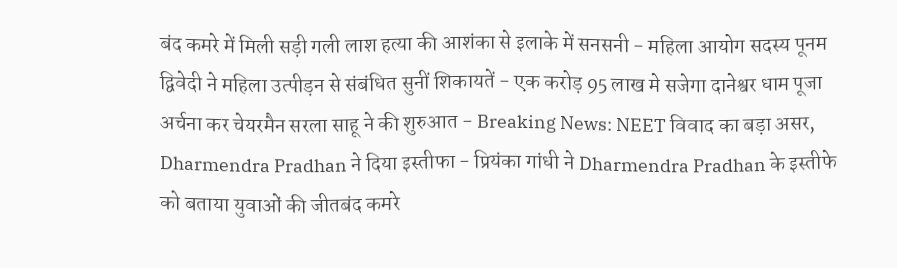बंद कमरे में मिली सड़ी गली लाश हत्या की आशंका से इलाके में सनसनी - महिला आयोग सदस्य पूनम द्विवेदी ने महिला उत्पीड़न से संबंधित सुनीं शिकायतें - एक करोड़ 95 लाख मे सजेगा दानेश्वर धाम पूजा अर्चना कर चेयरमैन सरला साहू ने की शुरुआत - Breaking News: NEET विवाद का बड़ा असर, Dharmendra Pradhan ने दिया इस्तीफा - प्रियंका गांधी ने Dharmendra Pradhan के इस्तीफे को बताया युवाओं की जीतबंद कमरे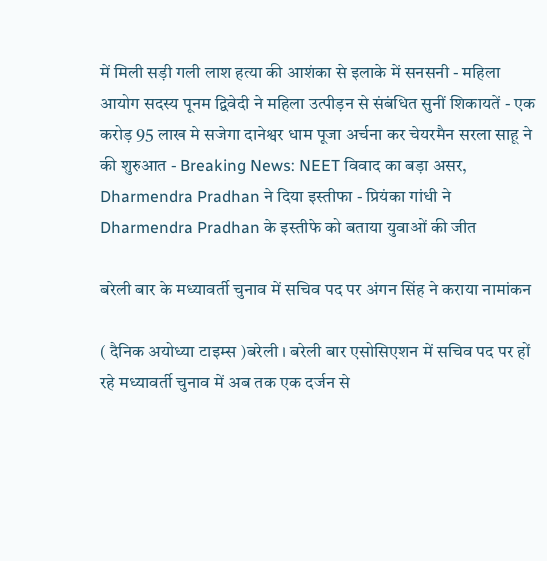में मिली सड़ी गली लाश हत्या की आशंका से इलाके में सनसनी - महिला आयोग सदस्य पूनम द्विवेदी ने महिला उत्पीड़न से संबंधित सुनीं शिकायतें - एक करोड़ 95 लाख मे सजेगा दानेश्वर धाम पूजा अर्चना कर चेयरमैन सरला साहू ने की शुरुआत - Breaking News: NEET विवाद का बड़ा असर, Dharmendra Pradhan ने दिया इस्तीफा - प्रियंका गांधी ने Dharmendra Pradhan के इस्तीफे को बताया युवाओं की जीत

बरेली बार के मध्यावर्ती चुनाव में सचिव पद पर अंगन सिंह ने कराया नामांकन

( दैनिक अयोध्या टाइम्स )बरेली । बरेली बार एसोसिएशन में सचिव पद पर हों रहे मध्यावर्ती चुनाव में अब तक एक दर्जन से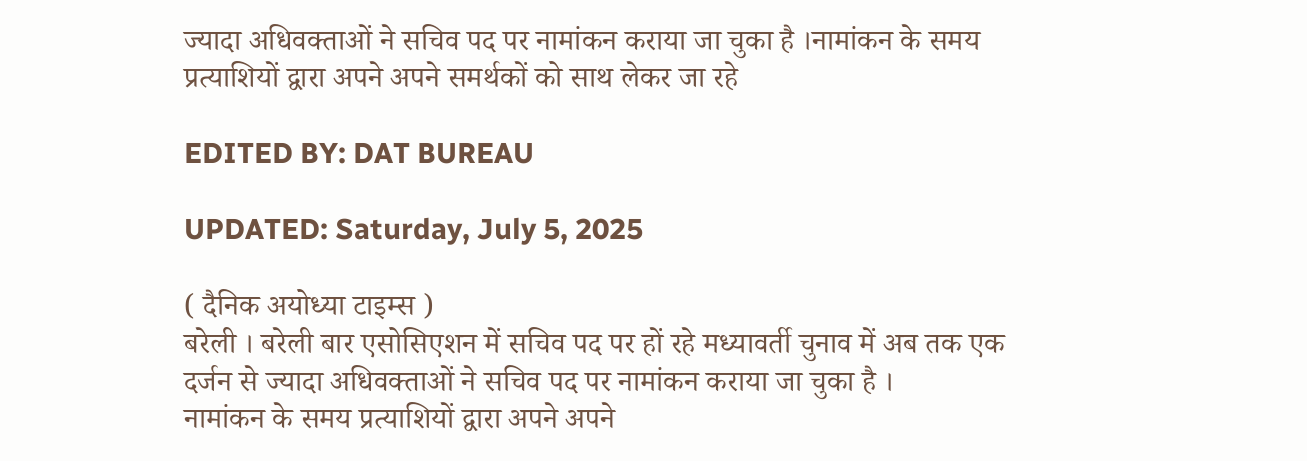ज्यादा अधिवक्ताओं ने सचिव पद पर नामांकन कराया जा चुका है ।नामांकन के समय प्रत्याशियों द्वारा अपने अपने समर्थकों को साथ लेकर जा रहे

EDITED BY: DAT BUREAU

UPDATED: Saturday, July 5, 2025

( दैनिक अयोध्या टाइम्स )
बरेली । बरेली बार एसोसिएशन में सचिव पद पर हों रहे मध्यावर्ती चुनाव में अब तक एक दर्जन से ज्यादा अधिवक्ताओं ने सचिव पद पर नामांकन कराया जा चुका है ।
नामांकन के समय प्रत्याशियों द्वारा अपने अपने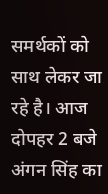समर्थकों को साथ लेकर जा रहे है। आज दोपहर 2 बजे अंगन सिंह का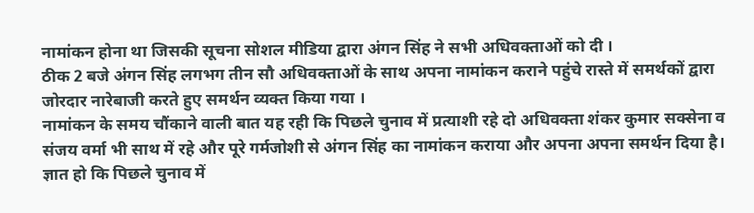नामांकन होना था जिसकी सूचना सोशल मीडिया द्वारा अंगन सिंह ने सभी अधिवक्ताओं को दी ।
ठीक 2 बजे अंगन सिंह लगभग तीन सौ अधिवक्ताओं के साथ अपना नामांकन कराने पहुंचे रास्ते में समर्थकों द्वारा जोरदार नारेबाजी करते हुए समर्थन व्यक्त किया गया ।
नामांकन के समय चौंकाने वाली बात यह रही कि पिछले चुनाव में प्रत्याशी रहे दो अधिवक्ता शंकर कुमार सक्सेना व संजय वर्मा भी साथ में रहे और पूरे गर्मजोशी से अंगन सिंह का नामांकन कराया और अपना अपना समर्थन दिया है। ज्ञात हो कि पिछले चुनाव में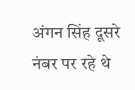अंगन सिंह दूसरे नंबर पर रहे थे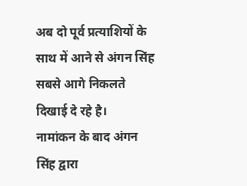अब दो पूर्व प्रत्याशियों के साथ में आने से अंगन सिंह सबसे आगे निकलते दिखाई दे रहे है।
नामांकन के बाद अंगन सिंह द्वारा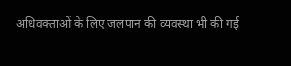अधिवक्ताओं के लिए जलपान की व्यवस्था भी की गई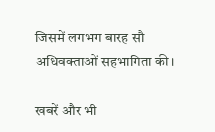जिसमें लगभग बारह सौ अधिवक्ताओं सहभागिता की।

खबरें और भी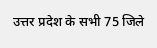उत्तर प्रदेश के सभी 75 जिले